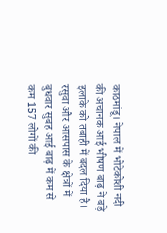काठमांडू। नेपाल में भोटेकोशी नदी की अचानक आई भीषण बाढ़ ने बड़े इलाके को तबाही में बदल दिया है। रसुवा और आसपास के क्षेत्रों में बुधवार सुबह आई बाढ़ में कम से कम 157 लोगों की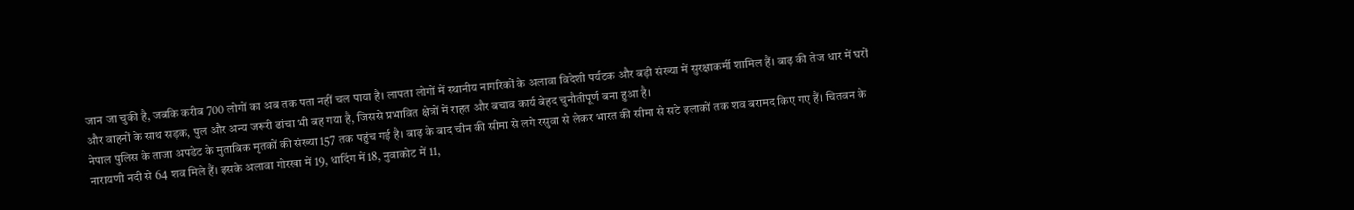जान जा चुकी है, जबकि करीब 700 लोगों का अब तक पता नहीं चल पाया है। लापता लोगों में स्थानीय नागरिकों के अलावा विदेशी पर्यटक और बड़ी संख्या में सुरक्षाकर्मी शामिल हैं। बाढ़ की तेज धार में घरों और वाहनों के साथ सड़क, पुल और अन्य जरूरी ढांचा भी बह गया है, जिससे प्रभावित क्षेत्रों में राहत और बचाव कार्य बेहद चुनौतीपूर्ण बना हुआ है।
नेपाल पुलिस के ताजा अपडेट के मुताबिक मृतकों की संख्या 157 तक पहुंच गई है। बाढ़ के बाद चीन की सीमा से लगे रसुवा से लेकर भारत की सीमा से सटे इलाकों तक शव बरामद किए गए हैं। चितवन के नारायणी नदी से 64 शव मिले हैं। इसके अलावा गोरखा में 19, धादिंग में 18, नुवाकोट में 11,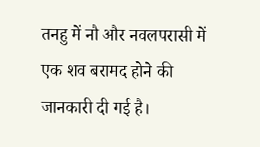तनहु में नौ और नवलपरासी में एक शव बरामद होने की जानकारी दी गई है।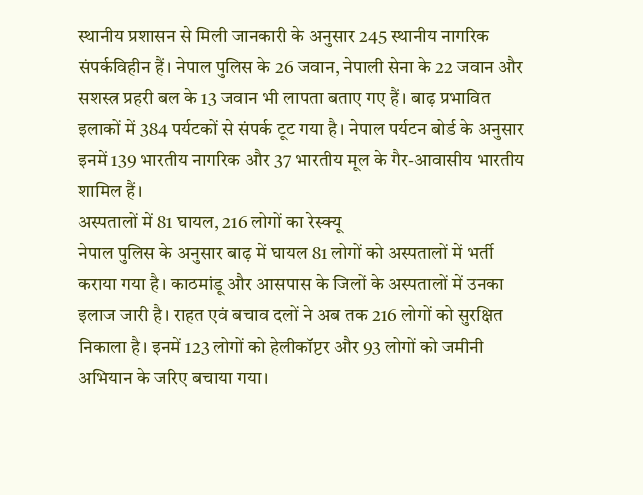स्थानीय प्रशासन से मिली जानकारी के अनुसार 245 स्थानीय नागरिक संपर्कविहीन हैं। नेपाल पुलिस के 26 जवान, नेपाली सेना के 22 जवान और सशस्त्र प्रहरी बल के 13 जवान भी लापता बताए गए हैं। बाढ़ प्रभावित इलाकों में 384 पर्यटकों से संपर्क टूट गया है। नेपाल पर्यटन बोर्ड के अनुसार इनमें 139 भारतीय नागरिक और 37 भारतीय मूल के गैर-आवासीय भारतीय शामिल हैं।
अस्पतालों में 81 घायल, 216 लोगों का रेस्क्यू
नेपाल पुलिस के अनुसार बाढ़ में घायल 81 लोगों को अस्पतालों में भर्ती कराया गया है। काठमांडू और आसपास के जिलों के अस्पतालों में उनका इलाज जारी है। राहत एवं बचाव दलों ने अब तक 216 लोगों को सुरक्षित निकाला है। इनमें 123 लोगों को हेलीकॉप्टर और 93 लोगों को जमीनी अभियान के जरिए बचाया गया।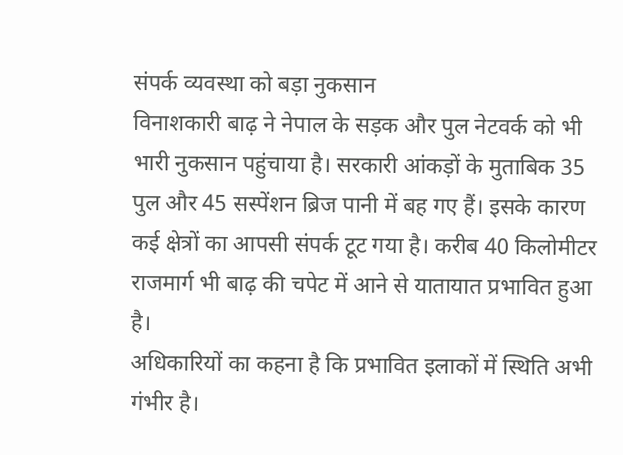संपर्क व्यवस्था को बड़ा नुकसान
विनाशकारी बाढ़ ने नेपाल के सड़क और पुल नेटवर्क को भी भारी नुकसान पहुंचाया है। सरकारी आंकड़ों के मुताबिक 35 पुल और 45 सस्पेंशन ब्रिज पानी में बह गए हैं। इसके कारण कई क्षेत्रों का आपसी संपर्क टूट गया है। करीब 40 किलोमीटर राजमार्ग भी बाढ़ की चपेट में आने से यातायात प्रभावित हुआ है।
अधिकारियों का कहना है कि प्रभावित इलाकों में स्थिति अभी गंभीर है।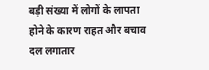बड़ी संख्या में लोगों के लापता होने के कारण राहत और बचाव दल लगातार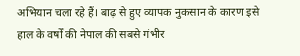अभियान चला रहे हैं। बाढ़ से हुए व्यापक नुकसान के कारण इसे हाल के वर्षों की नेपाल की सबसे गंभीर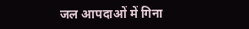जल आपदाओं में गिना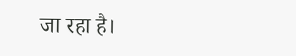जा रहा है।